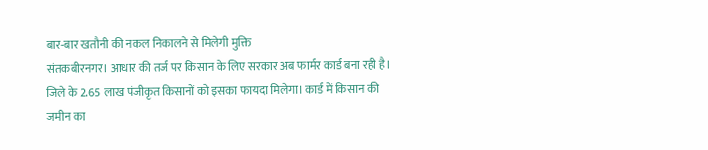बार-बार खतौनी की नकल निकालने से मिलेगी मुक्ति
संतकबीरनगर। आधार की तर्ज पर किसान के लिए सरकार अब फार्मर कार्ड बना रही है। जिले के 2.65 लाख पंजीकृत किसानों को इसका फायदा मिलेगा। कार्ड में किसान की जमीन का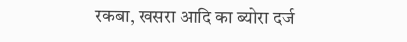रकबा, खसरा आदि का ब्योरा दर्ज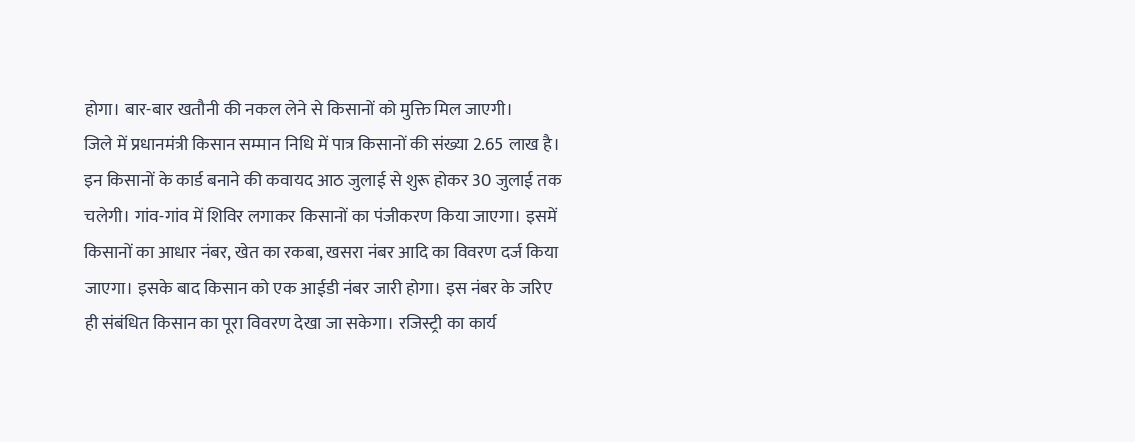होगा। बार-बार खतौनी की नकल लेने से किसानों को मुक्ति मिल जाएगी।
जिले में प्रधानमंत्री किसान सम्मान निधि में पात्र किसानों की संख्या 2.65 लाख है। इन किसानों के कार्ड बनाने की कवायद आठ जुलाई से शुरू होकर 30 जुलाई तक चलेगी। गांव-गांव में शिविर लगाकर किसानों का पंजीकरण किया जाएगा। इसमें किसानों का आधार नंबर, खेत का रकबा, खसरा नंबर आदि का विवरण दर्ज किया जाएगा। इसके बाद किसान को एक आईडी नंबर जारी होगा। इस नंबर के जरिए ही संबंधित किसान का पूरा विवरण देखा जा सकेगा। रजिस्ट्री का कार्य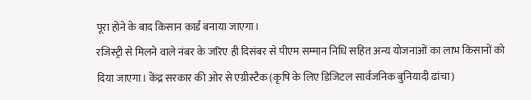पूरा होने के बाद किसान कार्ड बनाया जाएगा।
रजिस्ट्री से मिलने वाले नंबर के जरिए ही दिसंबर से पीएम सम्मान निधि सहित अन्य योजनाओं का लाभ किसानों को दिया जाएगा। केंद्र सरकार की ओर से एग्रीस्टैक (कृषि के लिए डिजिटल सार्वजनिक बुनियादी ढांचा)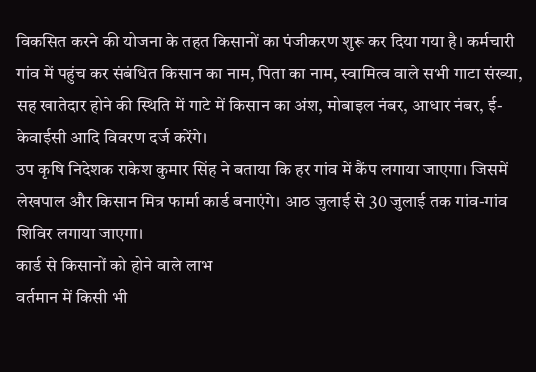विकसित करने की योजना के तहत किसानों का पंजीकरण शुरू कर दिया गया है। कर्मचारी गांव में पहुंच कर संबंधित किसान का नाम, पिता का नाम, स्वामित्व वाले सभी गाटा संख्या, सह खातेदार होने की स्थिति में गाटे में किसान का अंश, मोबाइल नंबर, आधार नंबर, ई-केवाईसी आदि विवरण दर्ज करेंगे।
उप कृषि निदेशक राकेश कुमार सिंह ने बताया कि हर गांव में कैंप लगाया जाएगा। जिसमें लेखपाल और किसान मित्र फार्मा कार्ड बनाएंगे। आठ जुलाई से 30 जुलाई तक गांव-गांव शिविर लगाया जाएगा।
कार्ड से किसानों को होने वाले लाभ
वर्तमान में किसी भी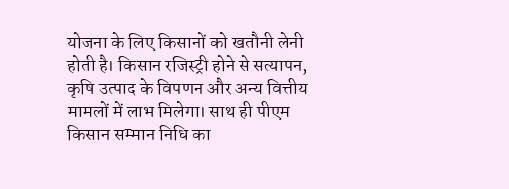योजना के लिए किसानों को खतौनी लेनी होती है। किसान रजिस्ट्री होने से सत्यापन, कृषि उत्पाद के विपणन और अन्य वित्तीय मामलों में लाभ मिलेगा। साथ ही पीएम किसान सम्मान निधि का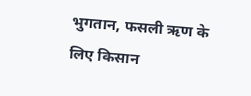भुगतान, फसली ऋण के लिए किसान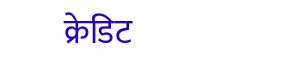क्रेडिट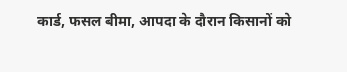कार्ड, फसल बीमा, आपदा के दौरान किसानों को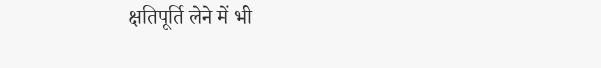क्षतिपूर्ति लेने में भी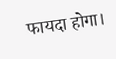फायदा होगा।